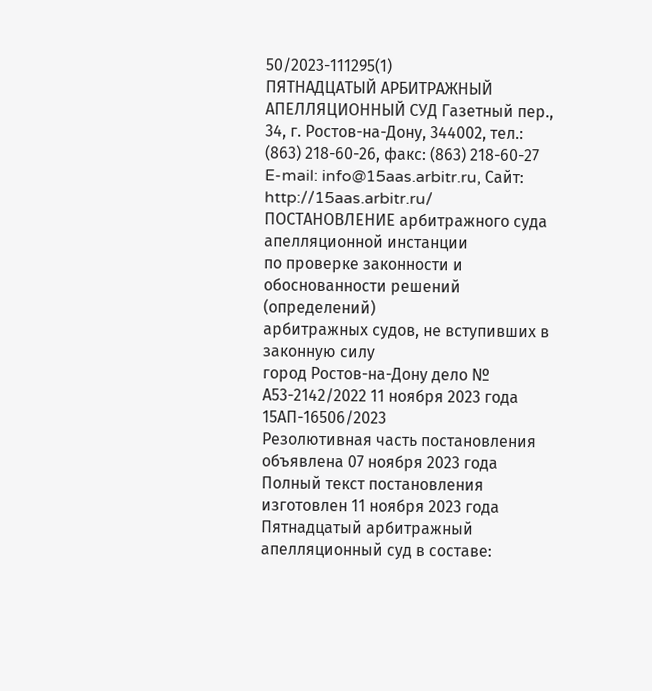50/2023-111295(1)
ПЯТНАДЦАТЫЙ АРБИТРАЖНЫЙ АПЕЛЛЯЦИОННЫЙ СУД Газетный пер., 34, г. Ростов-на-Дону, 344002, тел.: (863) 218-60-26, факс: (863) 218-60-27
E-mail: info@15aas.arbitr.ru, Сайт: http://15aas.arbitr.ru/ ПОСТАНОВЛЕНИЕ арбитражного суда апелляционной инстанции
по проверке законности и обоснованности решений (определений)
арбитражных судов, не вступивших в законную силу
город Ростов-на-Дону дело № А53-2142/2022 11 ноября 2023 года 15АП-16506/2023
Резолютивная часть постановления объявлена 07 ноября 2023 года
Полный текст постановления изготовлен 11 ноября 2023 года Пятнадцатый арбитражный апелляционный суд в составе: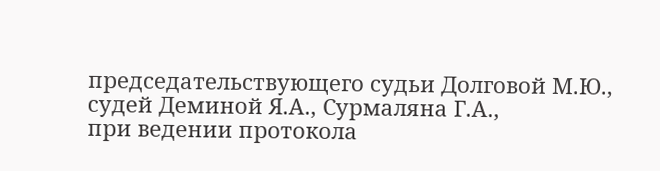председательствующего судьи Долговой М.Ю., судей Деминой Я.А., Сурмаляна Г.А.,
при ведении протокола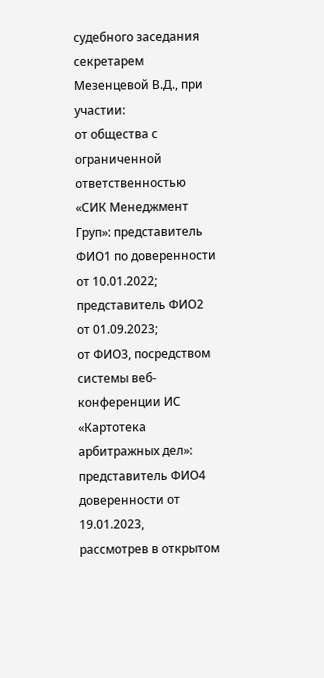судебного заседания секретарем Мезенцевой В.Д., при участии:
от общества с ограниченной ответственностью «СИК Менеджмент Груп»: представитель ФИО1 по доверенности от 10.01.2022; представитель ФИО2 от 01.09.2023;
от ФИО3, посредством системы веб-конференции ИС «Картотека арбитражных дел»: представитель ФИО4 доверенности от 19.01.2023,
рассмотрев в открытом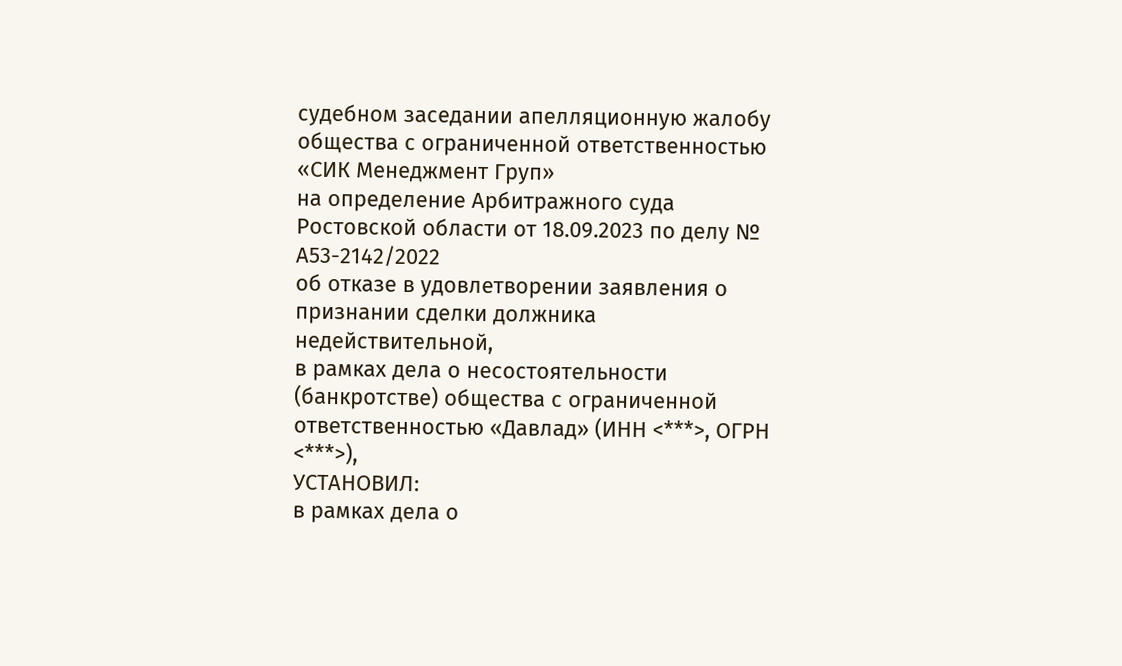судебном заседании апелляционную жалобу общества с ограниченной ответственностью «СИК Менеджмент Груп»
на определение Арбитражного суда Ростовской области от 18.09.2023 по делу № А53-2142/2022
об отказе в удовлетворении заявления о признании сделки должника недействительной,
в рамках дела о несостоятельности (банкротстве) общества с ограниченной ответственностью «Давлад» (ИНН <***>, ОГРН <***>),
УСТАНОВИЛ:
в рамках дела о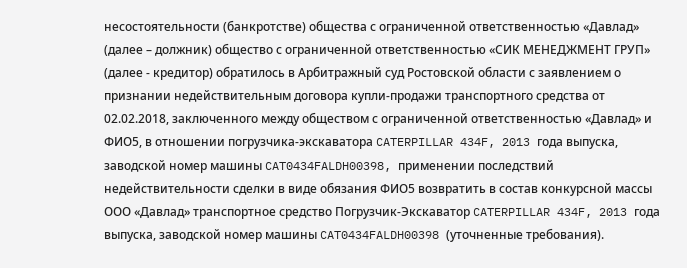несостоятельности (банкротстве) общества с ограниченной ответственностью «Давлад» (далее – должник) общество с ограниченной ответственностью «СИК МЕНЕДЖМЕНТ ГРУП» (далее - кредитор) обратилось в Арбитражный суд Ростовской области с заявлением о признании недействительным договора купли-продажи транспортного средства от 02.02.2018, заключенного между обществом с ограниченной ответственностью «Давлад» и ФИО5, в отношении погрузчика-экскаватора CATERPILLAR 434F, 2013 года выпуска, заводской номер машины CAT0434FALDH00398, применении последствий недействительности сделки в виде обязания ФИО5 возвратить в состав конкурсной массы ООО «Давлад» транспортное средство Погрузчик-Экскаватор CATERPILLAR 434F, 2013 года выпуска, заводской номер машины CAT0434FALDH00398 (уточненные требования).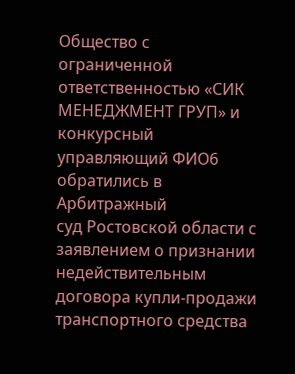Общество с ограниченной ответственностью «СИК МЕНЕДЖМЕНТ ГРУП» и конкурсный управляющий ФИО6 обратились в Арбитражный
суд Ростовской области с заявлением о признании недействительным договора купли-продажи транспортного средства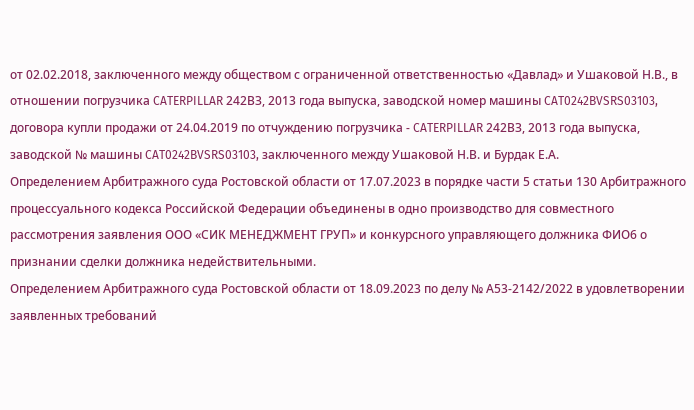от 02.02.2018, заключенного между обществом с ограниченной ответственностью «Давлад» и Ушаковой Н.В., в отношении погрузчика CATERPILLAR 242ВЗ, 2013 года выпуска, заводской номер машины CAT0242BVSRS03103, договора купли продажи от 24.04.2019 по отчуждению погрузчика - CATERPILLAR 242ВЗ, 2013 года выпуска, заводской № машины CAT0242BVSRS03103, заключенного между Ушаковой Н.В. и Бурдак Е.А.
Определением Арбитражного суда Ростовской области от 17.07.2023 в порядке части 5 статьи 130 Арбитражного процессуального кодекса Российской Федерации объединены в одно производство для совместного рассмотрения заявления ООО «СИК МЕНЕДЖМЕНТ ГРУП» и конкурсного управляющего должника ФИО6 о признании сделки должника недействительными.
Определением Арбитражного суда Ростовской области от 18.09.2023 по делу № А53-2142/2022 в удовлетворении заявленных требований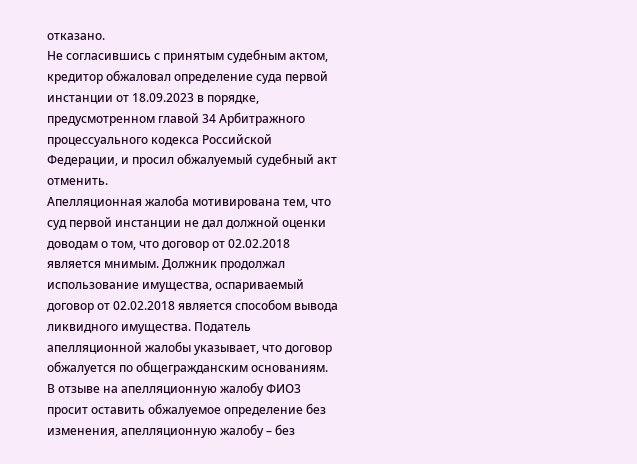отказано.
Не согласившись с принятым судебным актом, кредитор обжаловал определение суда первой инстанции от 18.09.2023 в порядке, предусмотренном главой 34 Арбитражного процессуального кодекса Российской Федерации, и просил обжалуемый судебный акт отменить.
Апелляционная жалоба мотивирована тем, что суд первой инстанции не дал должной оценки доводам о том, что договор от 02.02.2018 является мнимым. Должник продолжал использование имущества, оспариваемый договор от 02.02.2018 является способом вывода ликвидного имущества. Податель апелляционной жалобы указывает, что договор обжалуется по общегражданским основаниям.
В отзыве на апелляционную жалобу ФИО3 просит оставить обжалуемое определение без изменения, апелляционную жалобу – без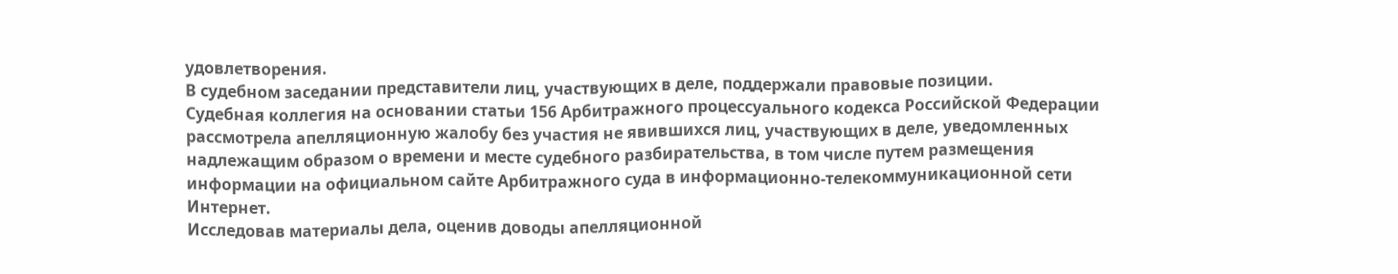удовлетворения.
В судебном заседании представители лиц, участвующих в деле, поддержали правовые позиции.
Судебная коллегия на основании статьи 156 Арбитражного процессуального кодекса Российской Федерации рассмотрела апелляционную жалобу без участия не явившихся лиц, участвующих в деле, уведомленных надлежащим образом о времени и месте судебного разбирательства, в том числе путем размещения информации на официальном сайте Арбитражного суда в информационно-телекоммуникационной сети Интернет.
Исследовав материалы дела, оценив доводы апелляционной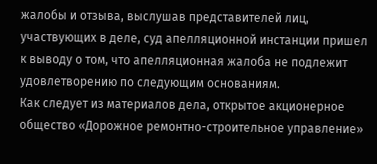жалобы и отзыва, выслушав представителей лиц, участвующих в деле, суд апелляционной инстанции пришел к выводу о том, что апелляционная жалоба не подлежит удовлетворению по следующим основаниям.
Как следует из материалов дела, открытое акционерное общество «Дорожное ремонтно-строительное управление»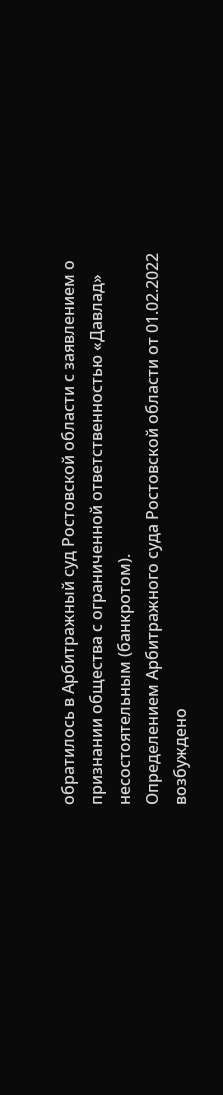обратилось в Арбитражный суд Ростовской области с заявлением о признании общества с ограниченной ответственностью «Давлад» несостоятельным (банкротом).
Определением Арбитражного суда Ростовской области от 01.02.2022 возбуждено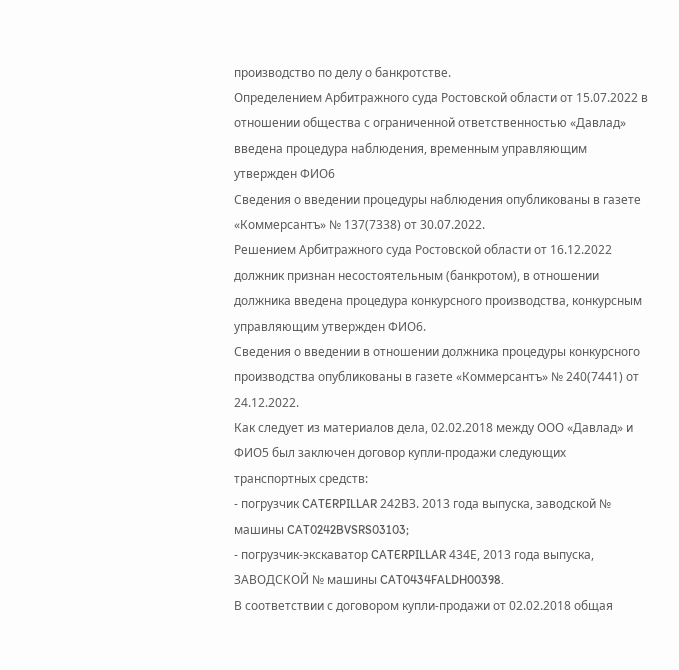производство по делу о банкротстве.
Определением Арбитражного суда Ростовской области от 15.07.2022 в отношении общества с ограниченной ответственностью «Давлад» введена процедура наблюдения, временным управляющим утвержден ФИО6
Сведения о введении процедуры наблюдения опубликованы в газете «Коммерсантъ» № 137(7338) от 30.07.2022.
Решением Арбитражного суда Ростовской области от 16.12.2022 должник признан несостоятельным (банкротом), в отношении должника введена процедура конкурсного производства, конкурсным управляющим утвержден ФИО6.
Сведения о введении в отношении должника процедуры конкурсного производства опубликованы в газете «Коммерсантъ» № 240(7441) от 24.12.2022.
Как следует из материалов дела, 02.02.2018 между ООО «Давлад» и ФИО5 был заключен договор купли-продажи следующих транспортных средств:
- погрузчик CATERPILLAR 242ВЗ. 2013 года выпуска, заводской № машины CAT0242BVSRS03103;
- погрузчик-экскаватор CATERPILLAR 434Е, 2013 года выпуска, ЗАВОДСКОЙ № машины CAT0434FALDH00398.
В соответствии с договором купли-продажи от 02.02.2018 общая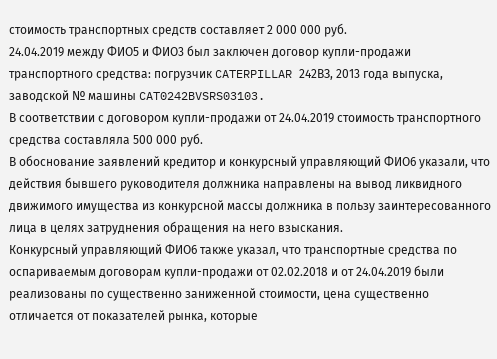стоимость транспортных средств составляет 2 000 000 руб.
24.04.2019 между ФИО5 и ФИО3 был заключен договор купли-продажи транспортного средства: погрузчик CATERPILLAR 242ВЗ, 2013 года выпуска, заводской № машины CAT0242BVSRS03103.
В соответствии с договором купли-продажи от 24.04.2019 стоимость транспортного средства составляла 500 000 руб.
В обоснование заявлений кредитор и конкурсный управляющий ФИО6 указали, что действия бывшего руководителя должника направлены на вывод ликвидного движимого имущества из конкурсной массы должника в пользу заинтересованного лица в целях затруднения обращения на него взыскания.
Конкурсный управляющий ФИО6 также указал, что транспортные средства по оспариваемым договорам купли-продажи от 02.02.2018 и от 24.04.2019 были реализованы по существенно заниженной стоимости, цена существенно отличается от показателей рынка, которые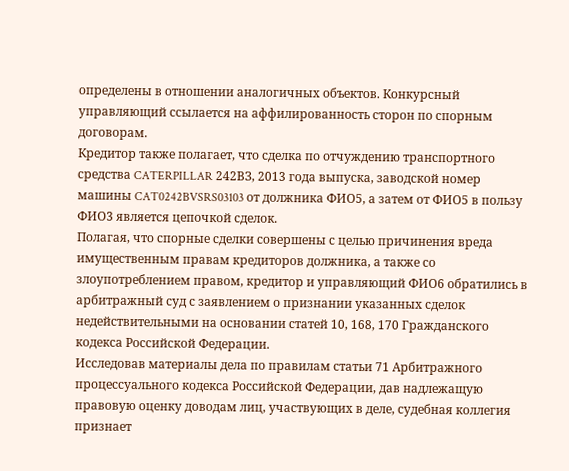определены в отношении аналогичных объектов. Конкурсный управляющий ссылается на аффилированность сторон по спорным договорам.
Кредитор также полагает, что сделка по отчуждению транспортного средства CATERPILLAR 242ВЗ, 2013 года выпуска, заводской номер машины CAT0242BVSRS03103 от должника ФИО5, а затем от ФИО5 в пользу ФИО3 является цепочкой сделок.
Полагая, что спорные сделки совершены с целью причинения вреда имущественным правам кредиторов должника, а также со злоупотреблением правом, кредитор и управляющий ФИО6 обратились в арбитражный суд с заявлением о признании указанных сделок недействительными на основании статей 10, 168, 170 Гражданского кодекса Российской Федерации.
Исследовав материалы дела по правилам статьи 71 Арбитражного процессуального кодекса Российской Федерации, дав надлежащую правовую оценку доводам лиц, участвующих в деле, судебная коллегия признает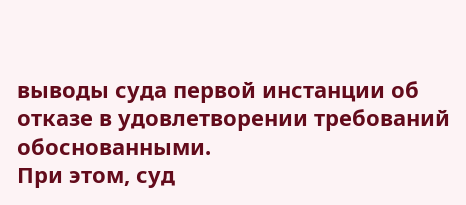выводы суда первой инстанции об отказе в удовлетворении требований обоснованными.
При этом, суд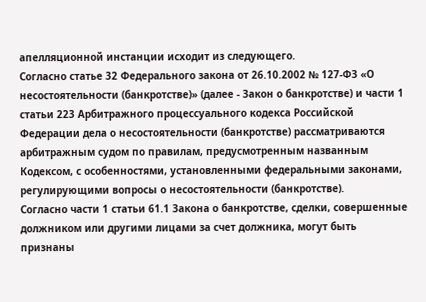апелляционной инстанции исходит из следующего.
Согласно статье 32 Федерального закона от 26.10.2002 № 127-ФЗ «О несостоятельности (банкротстве)» (далее - Закон о банкротстве) и части 1 статьи 223 Арбитражного процессуального кодекса Российской Федерации дела о несостоятельности (банкротстве) рассматриваются арбитражным судом по правилам, предусмотренным названным Кодексом, с особенностями, установленными федеральными законами, регулирующими вопросы о несостоятельности (банкротстве).
Согласно части 1 статьи 61.1 Закона о банкротстве, сделки, совершенные должником или другими лицами за счет должника, могут быть признаны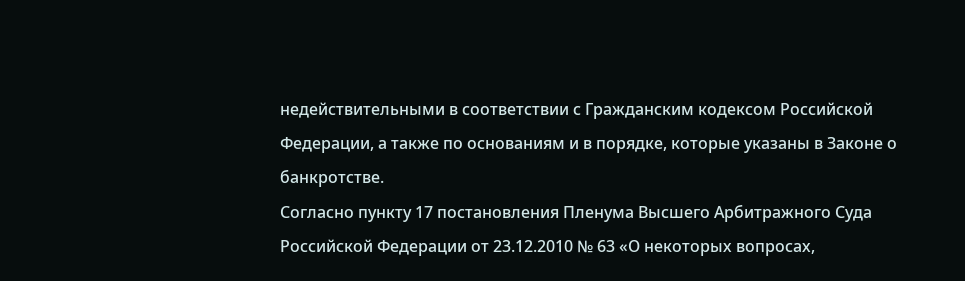недействительными в соответствии с Гражданским кодексом Российской Федерации, а также по основаниям и в порядке, которые указаны в Законе о банкротстве.
Согласно пункту 17 постановления Пленума Высшего Арбитражного Суда Российской Федерации от 23.12.2010 № 63 «О некоторых вопросах,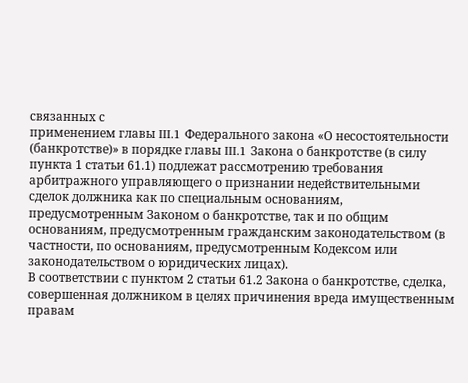связанных с
применением главы III.1 Федерального закона «О несостоятельности (банкротстве)» в порядке главы III.1 Закона о банкротстве (в силу пункта 1 статьи 61.1) подлежат рассмотрению требования арбитражного управляющего о признании недействительными сделок должника как по специальным основаниям, предусмотренным Законом о банкротстве, так и по общим основаниям, предусмотренным гражданским законодательством (в частности, по основаниям, предусмотренным Кодексом или законодательством о юридических лицах).
В соответствии с пунктом 2 статьи 61.2 Закона о банкротстве, сделка, совершенная должником в целях причинения вреда имущественным правам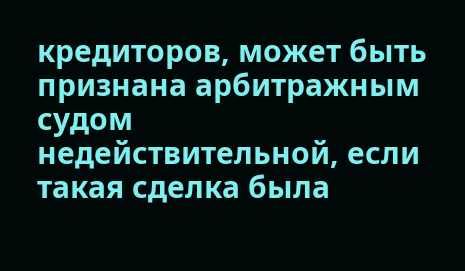кредиторов, может быть признана арбитражным судом недействительной, если такая сделка была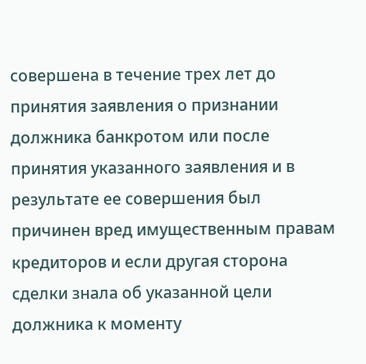совершена в течение трех лет до принятия заявления о признании должника банкротом или после принятия указанного заявления и в результате ее совершения был причинен вред имущественным правам кредиторов и если другая сторона сделки знала об указанной цели должника к моменту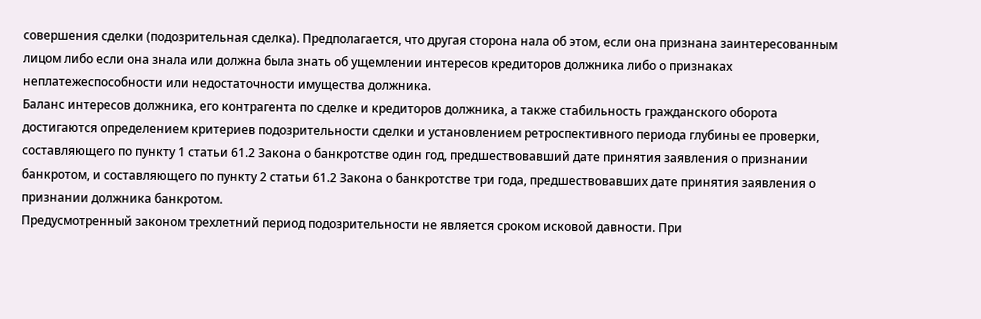совершения сделки (подозрительная сделка). Предполагается, что другая сторона нала об этом, если она признана заинтересованным лицом либо если она знала или должна была знать об ущемлении интересов кредиторов должника либо о признаках неплатежеспособности или недостаточности имущества должника.
Баланс интересов должника, его контрагента по сделке и кредиторов должника, а также стабильность гражданского оборота достигаются определением критериев подозрительности сделки и установлением ретроспективного периода глубины ее проверки, составляющего по пункту 1 статьи 61.2 Закона о банкротстве один год, предшествовавший дате принятия заявления о признании банкротом, и составляющего по пункту 2 статьи 61.2 Закона о банкротстве три года, предшествовавших дате принятия заявления о признании должника банкротом.
Предусмотренный законом трехлетний период подозрительности не является сроком исковой давности. При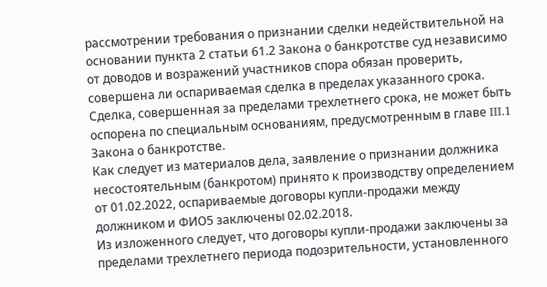рассмотрении требования о признании сделки недействительной на основании пункта 2 статьи 61.2 Закона о банкротстве суд независимо от доводов и возражений участников спора обязан проверить, совершена ли оспариваемая сделка в пределах указанного срока. Сделка, совершенная за пределами трехлетнего срока, не может быть оспорена по специальным основаниям, предусмотренным в главе III.1 Закона о банкротстве.
Как следует из материалов дела, заявление о признании должника несостоятельным (банкротом) принято к производству определением от 01.02.2022, оспариваемые договоры купли-продажи между должником и ФИО5 заключены 02.02.2018.
Из изложенного следует, что договоры купли-продажи заключены за пределами трехлетнего периода подозрительности, установленного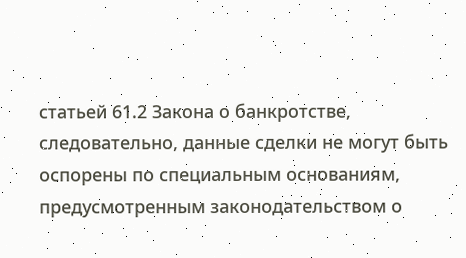статьей 61.2 Закона о банкротстве, следовательно, данные сделки не могут быть оспорены по специальным основаниям, предусмотренным законодательством о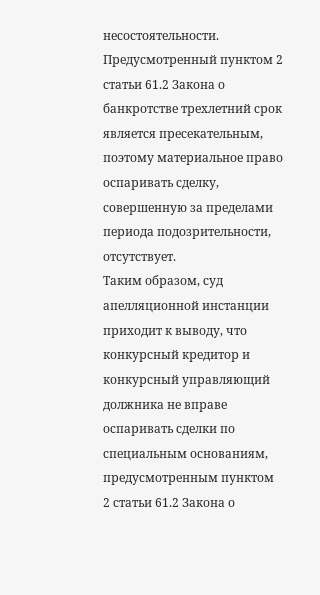несостоятельности.
Предусмотренный пунктом 2 статьи 61.2 Закона о банкротстве трехлетний срок является пресекательным, поэтому материальное право оспаривать сделку, совершенную за пределами периода подозрительности, отсутствует.
Таким образом, суд апелляционной инстанции приходит к выводу, что конкурсный кредитор и конкурсный управляющий должника не вправе оспаривать сделки по специальным основаниям, предусмотренным пунктом 2 статьи 61.2 Закона о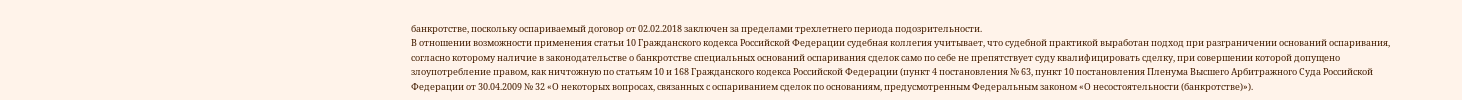банкротстве, поскольку оспариваемый договор от 02.02.2018 заключен за пределами трехлетнего периода подозрительности.
В отношении возможности применения статьи 10 Гражданского кодекса Российской Федерации судебная коллегия учитывает, что судебной практикой выработан подход при разграничении оснований оспаривания, согласно которому наличие в законодательстве о банкротстве специальных оснований оспаривания сделок само по себе не препятствует суду квалифицировать сделку, при совершении которой допущено
злоупотребление правом, как ничтожную по статьям 10 и 168 Гражданского кодекса Российской Федерации (пункт 4 постановления № 63, пункт 10 постановления Пленума Высшего Арбитражного Суда Российской Федерации от 30.04.2009 № 32 «О некоторых вопросах, связанных с оспариванием сделок по основаниям, предусмотренным Федеральным законом «О несостоятельности (банкротстве)»).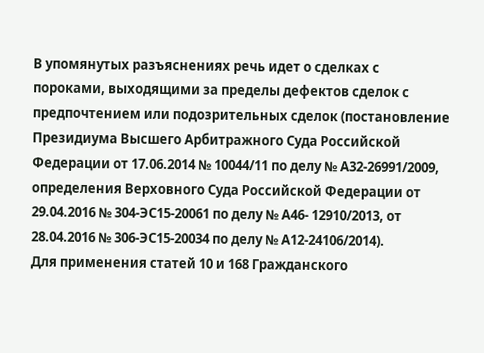В упомянутых разъяснениях речь идет о сделках с пороками, выходящими за пределы дефектов сделок с предпочтением или подозрительных сделок (постановление Президиума Высшего Арбитражного Суда Российской Федерации от 17.06.2014 № 10044/11 по делу № А32-26991/2009, определения Верховного Суда Российской Федерации от 29.04.2016 № 304-ЭС15-20061 по делу № А46- 12910/2013, от 28.04.2016 № 306-ЭС15-20034 по делу № А12-24106/2014).
Для применения статей 10 и 168 Гражданского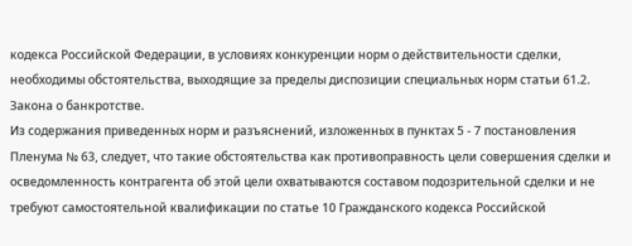кодекса Российской Федерации, в условиях конкуренции норм о действительности сделки, необходимы обстоятельства, выходящие за пределы диспозиции специальных норм статьи 61.2. Закона о банкротстве.
Из содержания приведенных норм и разъяснений, изложенных в пунктах 5 - 7 постановления Пленума № 63, следует, что такие обстоятельства как противоправность цели совершения сделки и осведомленность контрагента об этой цели охватываются составом подозрительной сделки и не требуют самостоятельной квалификации по статье 10 Гражданского кодекса Российской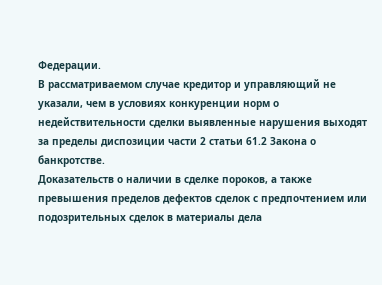Федерации.
В рассматриваемом случае кредитор и управляющий не указали, чем в условиях конкуренции норм о недействительности сделки выявленные нарушения выходят за пределы диспозиции части 2 статьи 61.2 Закона о банкротстве.
Доказательств о наличии в сделке пороков, а также превышения пределов дефектов сделок с предпочтением или подозрительных сделок в материалы дела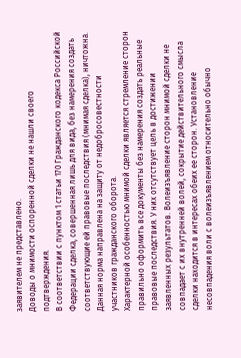заявителем не представлено.
Доводы о мнимости оспоренной сделки не нашли своего подтверждения.
В соответствии с пунктом 1 статьи 170 Гражданского кодекса Российской Федерации сделка, совершенная лишь для вида, без намерения создать соответствующие ей правовые последствия (мнимая сделка), ничтожна. Данная норма направлена на защиту от недобросовестности участников гражданского оборота.
Характерной особенностью мнимой сделки является стремление сторон правильно оформить все документы без намерения создать реальные правовые последствия. У них отсутствует цель в достижении заявленных результатов. Волеизъявление сторон мнимой сделки не совпадает с их внутренней волей, сокрытие действительного смысла сделки находится в интересах обеих ее сторон. Установление несовпадения воли с волеизъявлением относительно обычно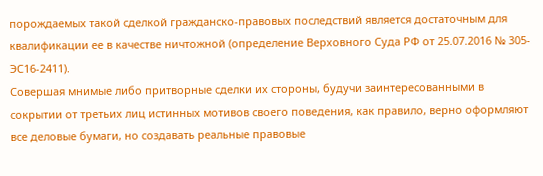порождаемых такой сделкой гражданско-правовых последствий является достаточным для квалификации ее в качестве ничтожной (определение Верховного Суда РФ от 25.07.2016 № 305-ЭС16-2411).
Совершая мнимые либо притворные сделки их стороны, будучи заинтересованными в сокрытии от третьих лиц истинных мотивов своего поведения, как правило, верно оформляют все деловые бумаги, но создавать реальные правовые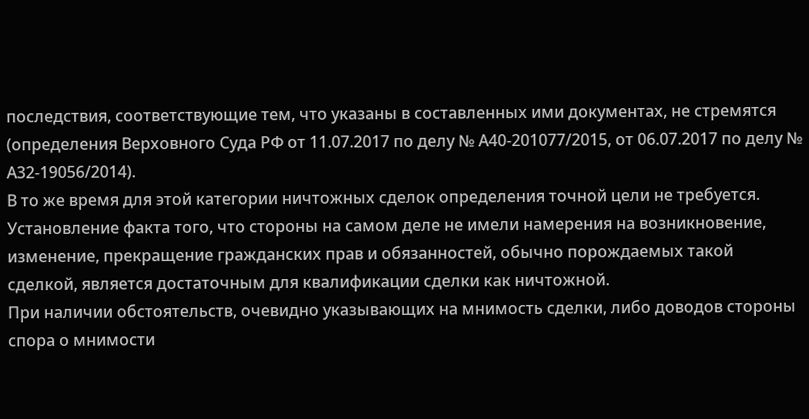последствия, соответствующие тем, что указаны в составленных ими документах, не стремятся (определения Верховного Суда РФ от 11.07.2017 по делу № А40-201077/2015, от 06.07.2017 по делу № А32-19056/2014).
В то же время для этой категории ничтожных сделок определения точной цели не требуется. Установление факта того, что стороны на самом деле не имели намерения на возникновение, изменение, прекращение гражданских прав и обязанностей, обычно порождаемых такой сделкой, является достаточным для квалификации сделки как ничтожной.
При наличии обстоятельств, очевидно указывающих на мнимость сделки, либо доводов стороны спора о мнимости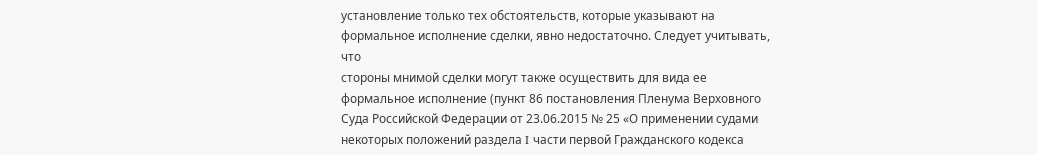установление только тех обстоятельств, которые указывают на формальное исполнение сделки, явно недостаточно. Следует учитывать, что
стороны мнимой сделки могут также осуществить для вида ее формальное исполнение (пункт 86 постановления Пленума Верховного Суда Российской Федерации от 23.06.2015 № 25 «О применении судами некоторых положений раздела I части первой Гражданского кодекса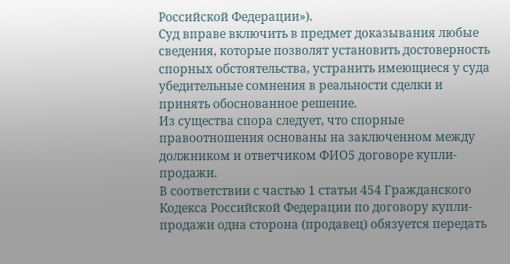Российской Федерации»).
Суд вправе включить в предмет доказывания любые сведения, которые позволят установить достоверность спорных обстоятельства, устранить имеющиеся у суда убедительные сомнения в реальности сделки и принять обоснованное решение.
Из существа спора следует, что спорные правоотношения основаны на заключенном между должником и ответчиком ФИО5 договоре купли-продажи.
В соответствии с частью 1 статьи 454 Гражданского Кодекса Российской Федерации по договору купли-продажи одна сторона (продавец) обязуется передать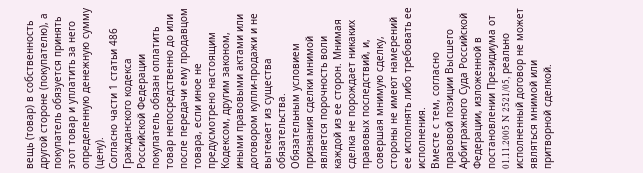вещь (товар) в собственность другой стороне (покупателю), а покупатель обязуется принять этот товар и уплатить за него определенную денежную сумму (цену).
Согласно части 1 статьи 486 Гражданского кодекса Российской Федерации покупатель обязан оплатить товар непосредственно до или после передачи ему продавцом товара, если иное не предусмотрено настоящим Кодексом, другим законом, иными правовыми актами или договором купли-продажи и не вытекает из существа обязательства.
Обязательным условием признания сделки мнимой является порочность воли каждой из ее сторон. Мнимая сделка не порождает никаких правовых последствий, и, совершая мнимую сделку, стороны не имеют намерений ее исполнять либо требовать ее исполнения.
Вместе с тем, согласно правовой позиции Высшего Арбитражного Суда Российской Федерации, изложенной в постановлении Президиума от 01.11.2005 N 2521/05, реально исполненный договор не может являться мнимой или притворной сделкой.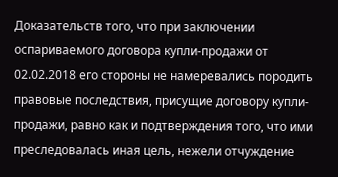Доказательств того, что при заключении оспариваемого договора купли-продажи от 02.02.2018 его стороны не намеревались породить правовые последствия, присущие договору купли-продажи, равно как и подтверждения того, что ими преследовалась иная цель, нежели отчуждение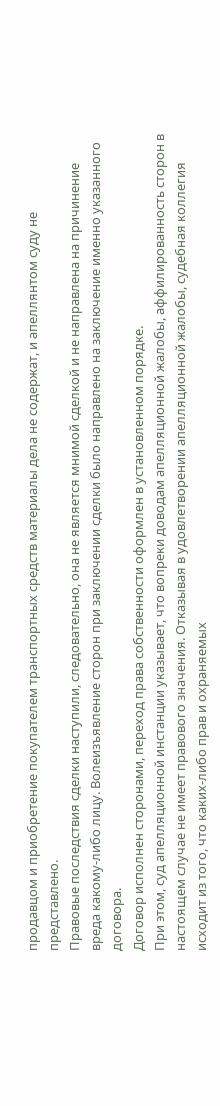продавцом и приобретение покупателем транспортных средств материалы дела не содержат, и апеллянтом суду не представлено.
Правовые последствия сделки наступили, следовательно, она не является мнимой сделкой и не направлена на причинение вреда какому-либо лицу. Волеизъявление сторон при заключении сделки было направлено на заключение именно указанного договора.
Договор исполнен сторонами, переход права собственности оформлен в установленном порядке.
При этом, суд апелляционной инстанции указывает, что вопреки доводам апелляционной жалобы, аффилированность сторон в настоящем случае не имеет правового значения. Отказывая в удовлетворении апелляционной жалобы, судебная коллегия исходит из того, что каких-либо прав и охраняемых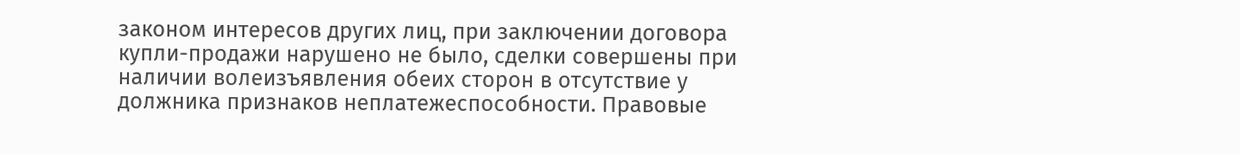законом интересов других лиц, при заключении договора купли-продажи нарушено не было, сделки совершены при наличии волеизъявления обеих сторон в отсутствие у должника признаков неплатежеспособности. Правовые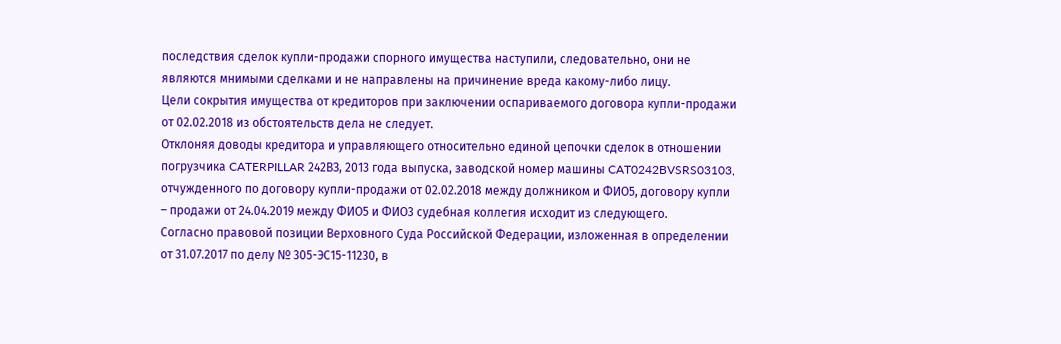последствия сделок купли-продажи спорного имущества наступили, следовательно, они не являются мнимыми сделками и не направлены на причинение вреда какому-либо лицу.
Цели сокрытия имущества от кредиторов при заключении оспариваемого договора купли-продажи от 02.02.2018 из обстоятельств дела не следует.
Отклоняя доводы кредитора и управляющего относительно единой цепочки сделок в отношении погрузчика CATERPILLAR 242ВЗ, 2013 года выпуска, заводской номер машины CAT0242BVSRS03103, отчужденного по договору купли-продажи от 02.02.2018 между должником и ФИО5, договору купли – продажи от 24.04.2019 между ФИО5 и ФИО3 судебная коллегия исходит из следующего.
Согласно правовой позиции Верховного Суда Российской Федерации, изложенная в определении от 31.07.2017 по делу № 305-ЭС15-11230, в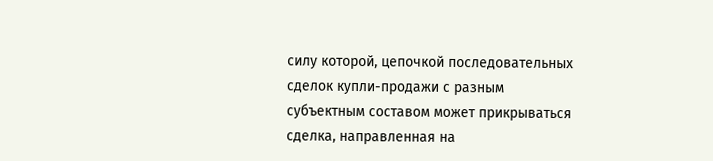силу которой, цепочкой последовательных сделок купли-продажи с разным субъектным составом может прикрываться сделка, направленная на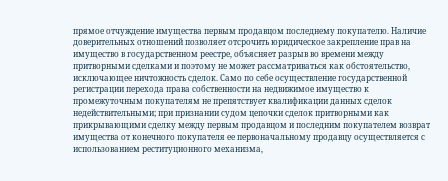прямое отчуждение имущества первым продавцом последнему покупателю. Наличие доверительных отношений позволяет отсрочить юридическое закрепление прав на имущество в государственном реестре, объясняет разрыв во времени между притворными сделками и поэтому не может рассматриваться как обстоятельство, исключающее ничтожность сделок. Само по себе осуществление государственной регистрации перехода права собственности на недвижимое имущество к промежуточным покупателям не препятствует квалификации данных сделок недействительными; при признании судом цепочки сделок притворными как прикрывающими сделку между первым продавцом и последним покупателем возврат имущества от конечного покупателя ее первоначальному продавцу осуществляется с использованием реституционного механизма,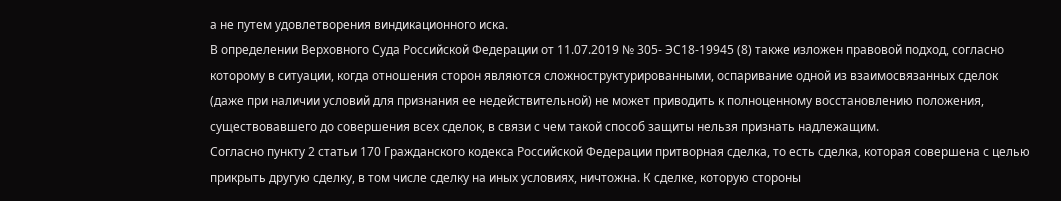а не путем удовлетворения виндикационного иска.
В определении Верховного Суда Российской Федерации от 11.07.2019 № 305- ЭС18-19945 (8) также изложен правовой подход, согласно которому в ситуации, когда отношения сторон являются сложноструктурированными, оспаривание одной из взаимосвязанных сделок (даже при наличии условий для признания ее недействительной) не может приводить к полноценному восстановлению положения, существовавшего до совершения всех сделок, в связи с чем такой способ защиты нельзя признать надлежащим.
Согласно пункту 2 статьи 170 Гражданского кодекса Российской Федерации притворная сделка, то есть сделка, которая совершена с целью прикрыть другую сделку, в том числе сделку на иных условиях, ничтожна. К сделке, которую стороны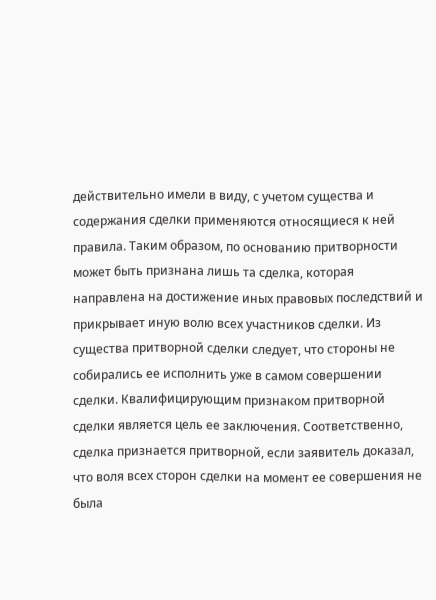действительно имели в виду, с учетом существа и содержания сделки применяются относящиеся к ней правила. Таким образом, по основанию притворности может быть признана лишь та сделка, которая направлена на достижение иных правовых последствий и прикрывает иную волю всех участников сделки. Из существа притворной сделки следует, что стороны не собирались ее исполнить уже в самом совершении сделки. Квалифицирующим признаком притворной сделки является цель ее заключения. Соответственно, сделка признается притворной, если заявитель доказал, что воля всех сторон сделки на момент ее совершения не была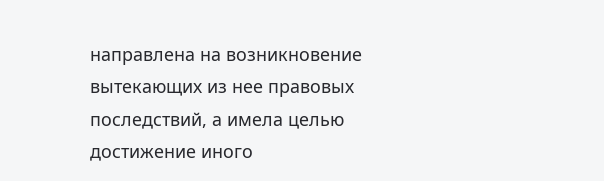направлена на возникновение вытекающих из нее правовых последствий, а имела целью достижение иного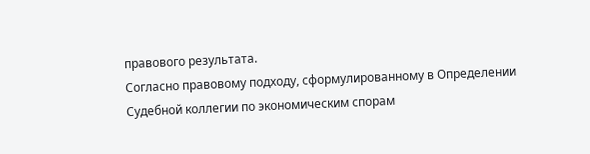правового результата.
Согласно правовому подходу, сформулированному в Определении Судебной коллегии по экономическим спорам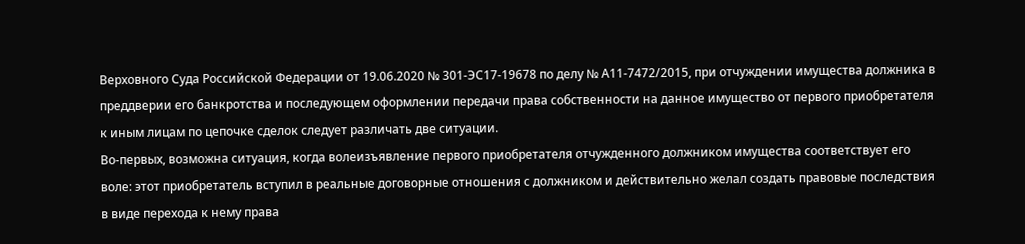Верховного Суда Российской Федерации от 19.06.2020 № 301-ЭС17-19678 по делу № А11-7472/2015, при отчуждении имущества должника в преддверии его банкротства и последующем оформлении передачи права собственности на данное имущество от первого приобретателя к иным лицам по цепочке сделок следует различать две ситуации.
Во-первых, возможна ситуация, когда волеизъявление первого приобретателя отчужденного должником имущества соответствует его воле: этот приобретатель вступил в реальные договорные отношения с должником и действительно желал создать правовые последствия в виде перехода к нему права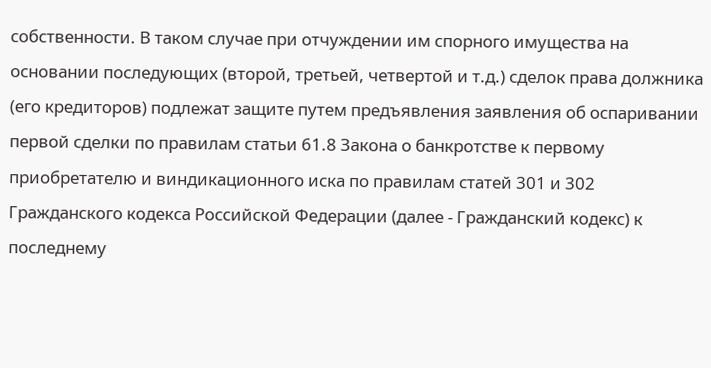собственности. В таком случае при отчуждении им спорного имущества на основании последующих (второй, третьей, четвертой и т.д.) сделок права должника (его кредиторов) подлежат защите путем предъявления заявления об оспаривании первой сделки по правилам статьи 61.8 Закона о банкротстве к первому приобретателю и виндикационного иска по правилам статей 301 и 302 Гражданского кодекса Российской Федерации (далее - Гражданский кодекс) к последнему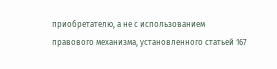приобретателю, а не с использованием правового механизма, установленного статьей 167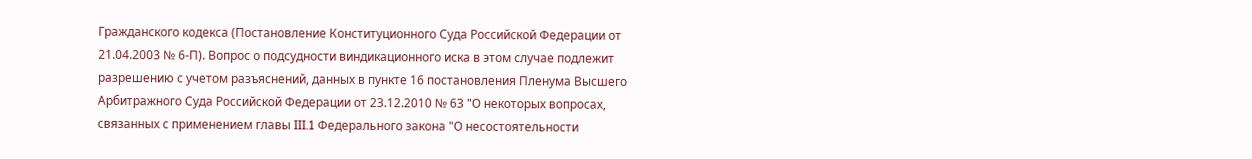Гражданского кодекса (Постановление Конституционного Суда Российской Федерации от 21.04.2003 № 6-П). Вопрос о подсудности виндикационного иска в этом случае подлежит разрешению с учетом разъяснений, данных в пункте 16 постановления Пленума Высшего
Арбитражного Суда Российской Федерации от 23.12.2010 № 63 "О некоторых вопросах, связанных с применением главы III.1 Федерального закона "О несостоятельности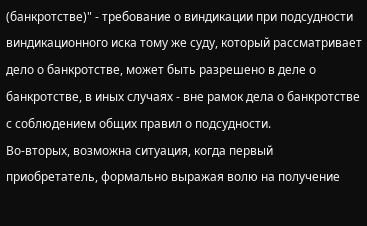(банкротстве)" - требование о виндикации при подсудности виндикационного иска тому же суду, который рассматривает дело о банкротстве, может быть разрешено в деле о банкротстве, в иных случаях - вне рамок дела о банкротстве с соблюдением общих правил о подсудности.
Во-вторых, возможна ситуация, когда первый приобретатель, формально выражая волю на получение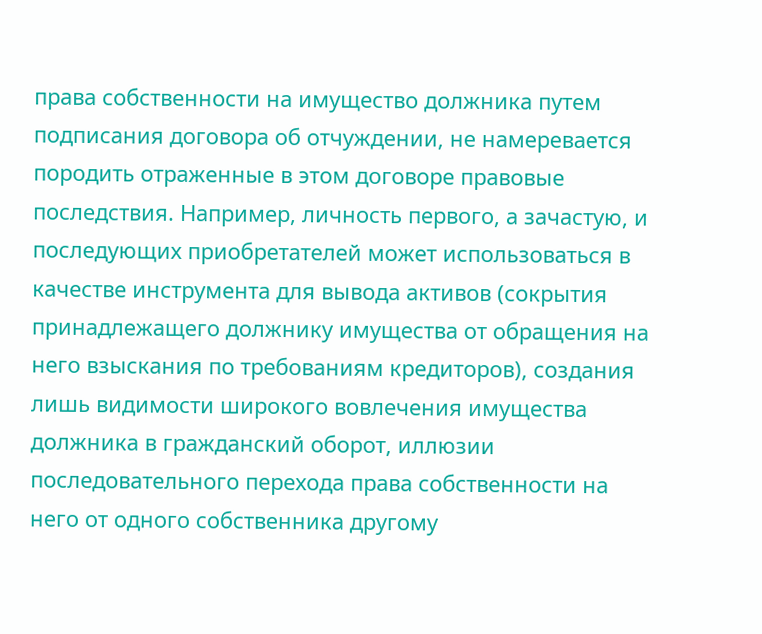права собственности на имущество должника путем подписания договора об отчуждении, не намеревается породить отраженные в этом договоре правовые последствия. Например, личность первого, а зачастую, и последующих приобретателей может использоваться в качестве инструмента для вывода активов (сокрытия принадлежащего должнику имущества от обращения на него взыскания по требованиям кредиторов), создания лишь видимости широкого вовлечения имущества должника в гражданский оборот, иллюзии последовательного перехода права собственности на него от одного собственника другому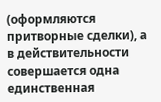(оформляются притворные сделки), а в действительности совершается одна единственная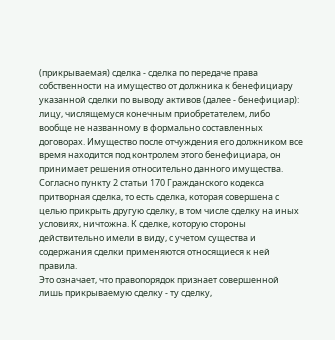(прикрываемая) сделка - сделка по передаче права собственности на имущество от должника к бенефициару указанной сделки по выводу активов (далее - бенефициар): лицу, числящемуся конечным приобретателем, либо вообще не названному в формально составленных договорах. Имущество после отчуждения его должником все время находится под контролем этого бенефициара, он принимает решения относительно данного имущества.
Согласно пункту 2 статьи 170 Гражданского кодекса притворная сделка, то есть сделка, которая совершена с целью прикрыть другую сделку, в том числе сделку на иных условиях, ничтожна. К сделке, которую стороны действительно имели в виду, с учетом существа и содержания сделки применяются относящиеся к ней правила.
Это означает, что правопорядок признает совершенной лишь прикрываемую сделку - ту сделку,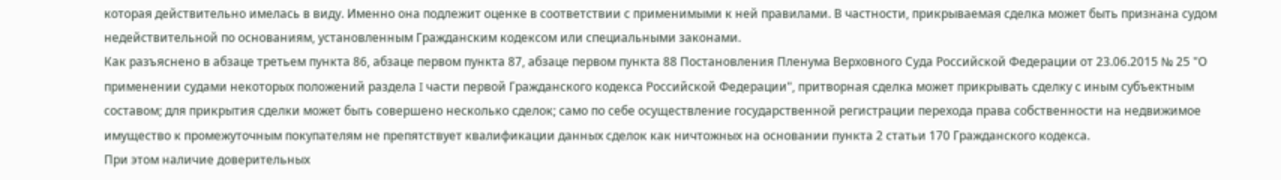которая действительно имелась в виду. Именно она подлежит оценке в соответствии с применимыми к ней правилами. В частности, прикрываемая сделка может быть признана судом недействительной по основаниям, установленным Гражданским кодексом или специальными законами.
Как разъяснено в абзаце третьем пункта 86, абзаце первом пункта 87, абзаце первом пункта 88 Постановления Пленума Верховного Суда Российской Федерации от 23.06.2015 № 25 "О применении судами некоторых положений раздела I части первой Гражданского кодекса Российской Федерации", притворная сделка может прикрывать сделку с иным субъектным составом; для прикрытия сделки может быть совершено несколько сделок; само по себе осуществление государственной регистрации перехода права собственности на недвижимое имущество к промежуточным покупателям не препятствует квалификации данных сделок как ничтожных на основании пункта 2 статьи 170 Гражданского кодекса.
При этом наличие доверительных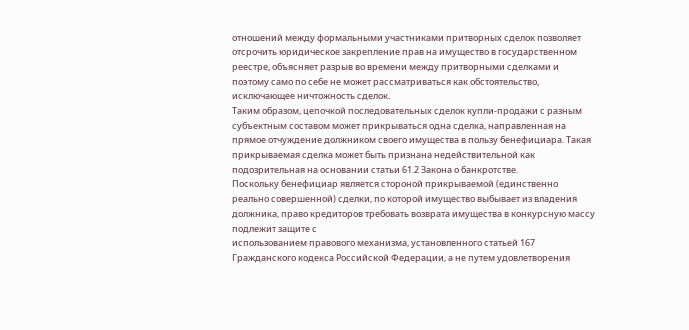отношений между формальными участниками притворных сделок позволяет отсрочить юридическое закрепление прав на имущество в государственном реестре, объясняет разрыв во времени между притворными сделками и поэтому само по себе не может рассматриваться как обстоятельство, исключающее ничтожность сделок.
Таким образом, цепочкой последовательных сделок купли-продажи с разным субъектным составом может прикрываться одна сделка, направленная на прямое отчуждение должником своего имущества в пользу бенефициара. Такая прикрываемая сделка может быть признана недействительной как подозрительная на основании статьи 61.2 Закона о банкротстве.
Поскольку бенефициар является стороной прикрываемой (единственно реально совершенной) сделки, по которой имущество выбывает из владения должника, право кредиторов требовать возврата имущества в конкурсную массу подлежит защите с
использованием правового механизма, установленного статьей 167 Гражданского кодекса Российской Федерации, а не путем удовлетворения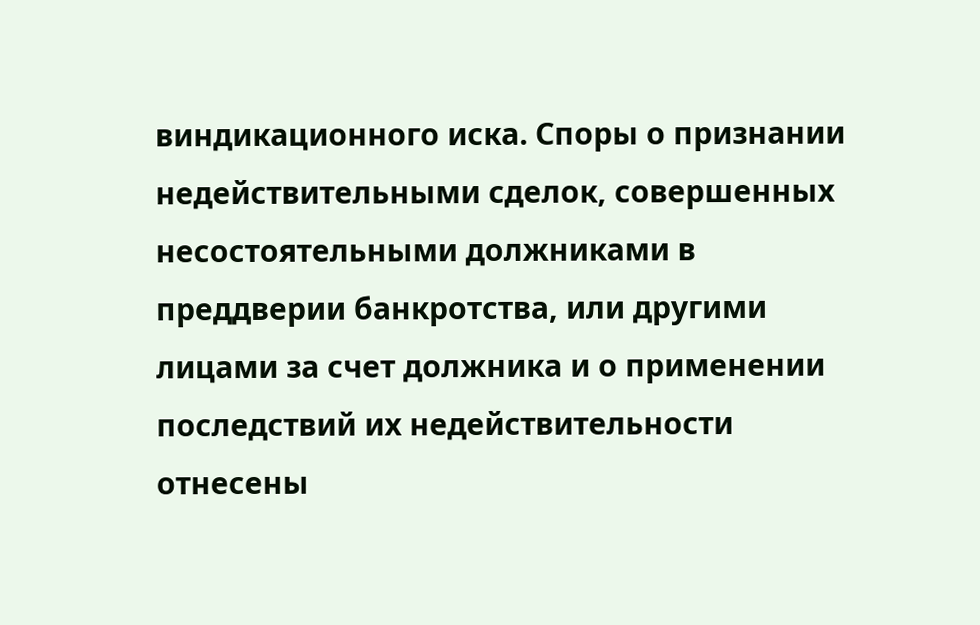виндикационного иска. Споры о признании недействительными сделок, совершенных несостоятельными должниками в преддверии банкротства, или другими лицами за счет должника и о применении последствий их недействительности отнесены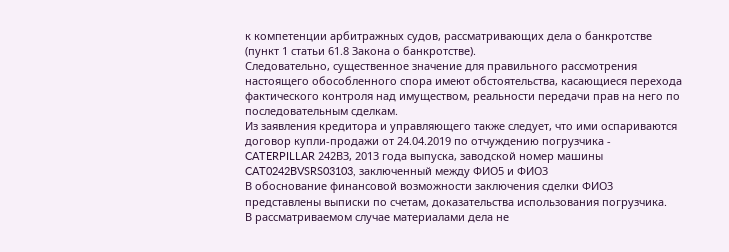к компетенции арбитражных судов, рассматривающих дела о банкротстве (пункт 1 статьи 61.8 Закона о банкротстве).
Следовательно, существенное значение для правильного рассмотрения настоящего обособленного спора имеют обстоятельства, касающиеся перехода фактического контроля над имуществом, реальности передачи прав на него по последовательным сделкам.
Из заявления кредитора и управляющего также следует, что ими оспариваются договор купли-продажи от 24.04.2019 по отчуждению погрузчика - CATERPILLAR 242ВЗ, 2013 года выпуска, заводской номер машины CAT0242BVSRS03103, заключенный между ФИО5 и ФИО3
В обоснование финансовой возможности заключения сделки ФИО3 представлены выписки по счетам, доказательства использования погрузчика.
В рассматриваемом случае материалами дела не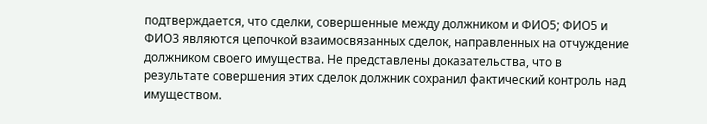подтверждается, что сделки, совершенные между должником и ФИО5; ФИО5 и ФИО3 являются цепочкой взаимосвязанных сделок, направленных на отчуждение должником своего имущества. Не представлены доказательства, что в результате совершения этих сделок должник сохранил фактический контроль над имуществом.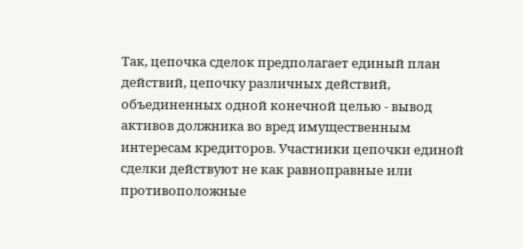Так, цепочка сделок предполагает единый план действий, цепочку различных действий, объединенных одной конечной целью - вывод активов должника во вред имущественным интересам кредиторов. Участники цепочки единой сделки действуют не как равноправные или противоположные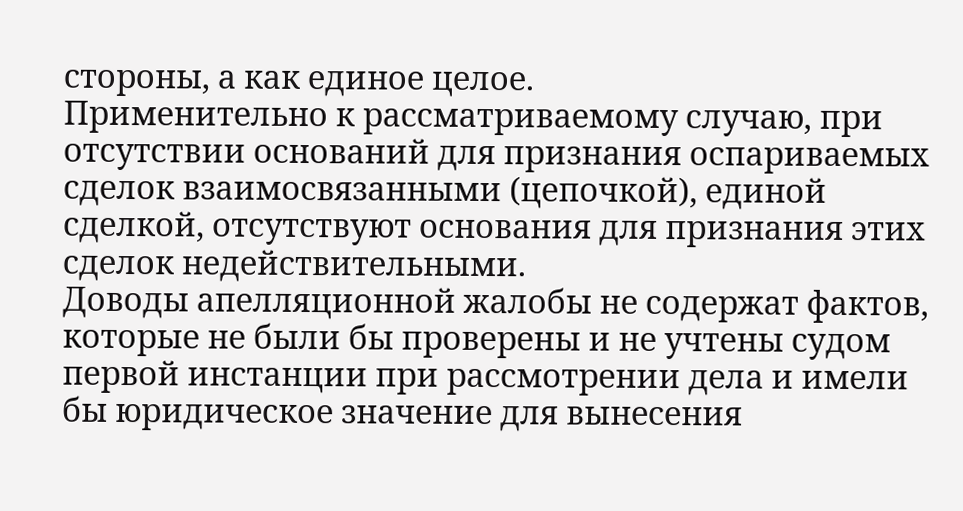стороны, а как единое целое.
Применительно к рассматриваемому случаю, при отсутствии оснований для признания оспариваемых сделок взаимосвязанными (цепочкой), единой сделкой, отсутствуют основания для признания этих сделок недействительными.
Доводы апелляционной жалобы не содержат фактов, которые не были бы проверены и не учтены судом первой инстанции при рассмотрении дела и имели бы юридическое значение для вынесения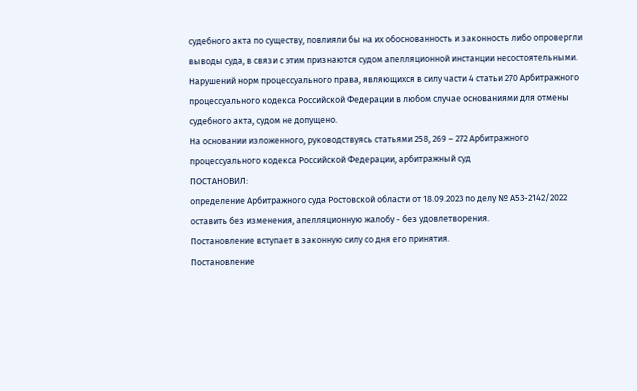судебного акта по существу, повлияли бы на их обоснованность и законность либо опровергли выводы суда, в связи с этим признаются судом апелляционной инстанции несостоятельными.
Нарушений норм процессуального права, являющихся в силу части 4 статьи 270 Арбитражного процессуального кодекса Российской Федерации в любом случае основаниями для отмены судебного акта, судом не допущено.
На основании изложенного, руководствуясь статьями 258, 269 – 272 Арбитражного процессуального кодекса Российской Федерации, арбитражный суд
ПОСТАНОВИЛ:
определение Арбитражного суда Ростовской области от 18.09.2023 по делу № А53-2142/2022 оставить без изменения, апелляционную жалобу - без удовлетворения.
Постановление вступает в законную силу со дня его принятия.
Постановление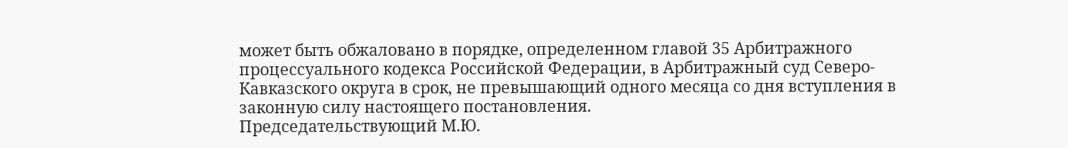может быть обжаловано в порядке, определенном главой 35 Арбитражного процессуального кодекса Российской Федерации, в Арбитражный суд Северо-Кавказского округа в срок, не превышающий одного месяца со дня вступления в законную силу настоящего постановления.
Председательствующий М.Ю.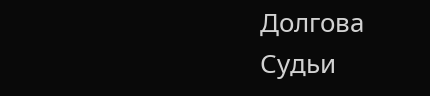Долгова
Судьи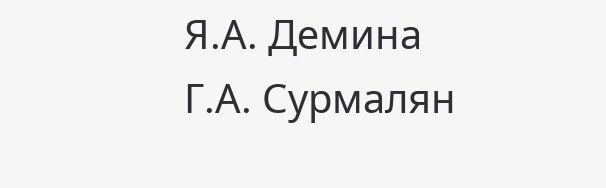Я.А. Демина
Г.А. Сурмалян